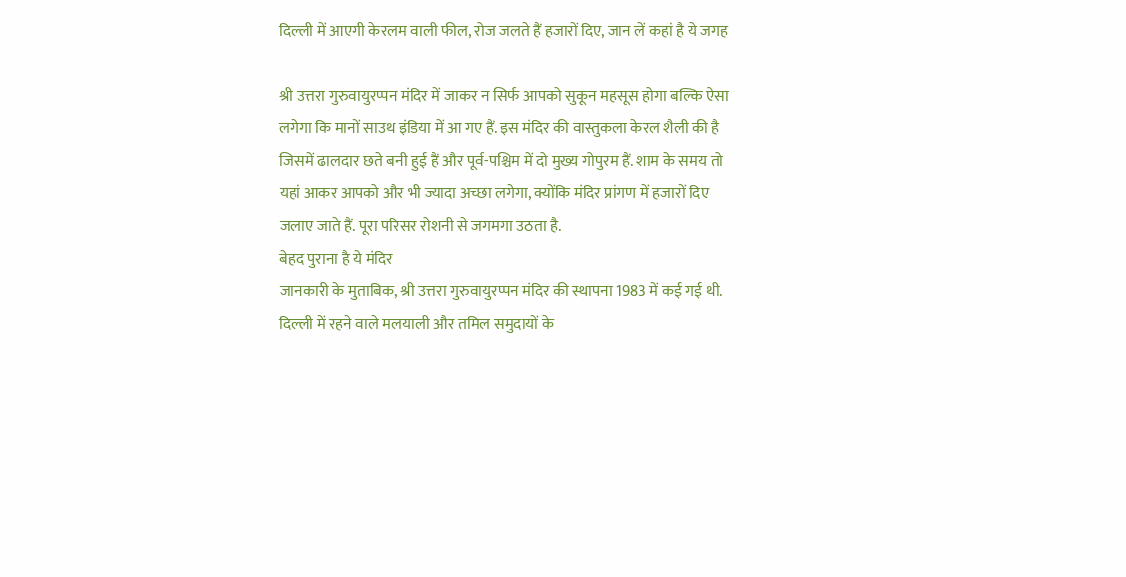दिल्ली में आएगी केरलम वाली फील, रोज जलते हैं हजारों दिए, जान लें कहां है ये जगह

श्री उत्तरा गुरुवायुरप्पन मंदिर में जाकर न सिर्फ आपको सुकून महसूस होगा बल्कि ऐसा लगेगा कि मानों साउथ इंडिया में आ गए हैं. इस मंदिर की वास्तुकला केरल शैली की है जिसमें ढालदार छते बनी हुई हैं और पूर्व-पश्चिम में दो मुख्य गोपुरम हैं. शाम के समय तो यहां आकर आपको और भी ज्यादा अच्छा लगेगा, क्योंकि मंदिर प्रांगण में हजारों दिए जलाए जाते हैं. पूरा परिसर रोशनी से जगमगा उठता है.
बेहद पुराना है ये मंदिर
जानकारी के मुताबिक, श्री उत्तरा गुरुवायुरप्पन मंदिर की स्थापना 1983 में कई गई थी. दिल्ली में रहने वाले मलयाली और तमिल समुदायों के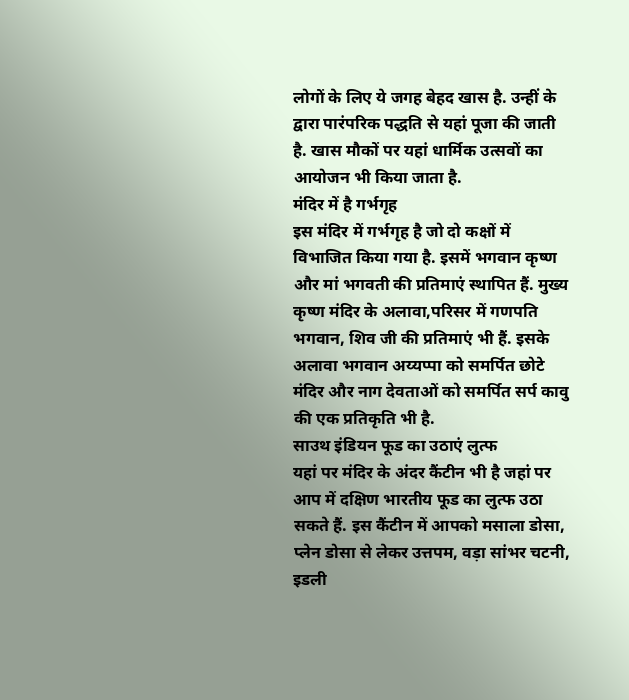लोगों के लिए ये जगह बेहद खास है. उन्हीं के द्वारा पारंपरिक पद्धति से यहां पूजा की जाती है. खास मौकों पर यहां धार्मिक उत्सवों का आयोजन भी किया जाता है.
मंदिर में है गर्भगृह
इस मंदिर में गर्भगृह है जो दो कक्षों में विभाजित किया गया है. इसमें भगवान कृष्ण और मां भगवती की प्रतिमाएं स्थापित हैं. मुख्य कृष्ण मंदिर के अलावा,परिसर में गणपति भगवान, शिव जी की प्रतिमाएं भी हैं. इसके अलावा भगवान अय्यप्पा को समर्पित छोटे मंदिर और नाग देवताओं को समर्पित सर्प कावु की एक प्रतिकृति भी है.
साउथ इंडियन फूड का उठाएं लुत्फ
यहां पर मंदिर के अंदर कैंटीन भी है जहां पर आप में दक्षिण भारतीय फूड का लुत्फ उठा सकते हैं. इस कैंटीन में आपको मसाला डोसा, प्लेन डोसा से लेकर उत्तपम, वड़ा सांभर चटनी, इडली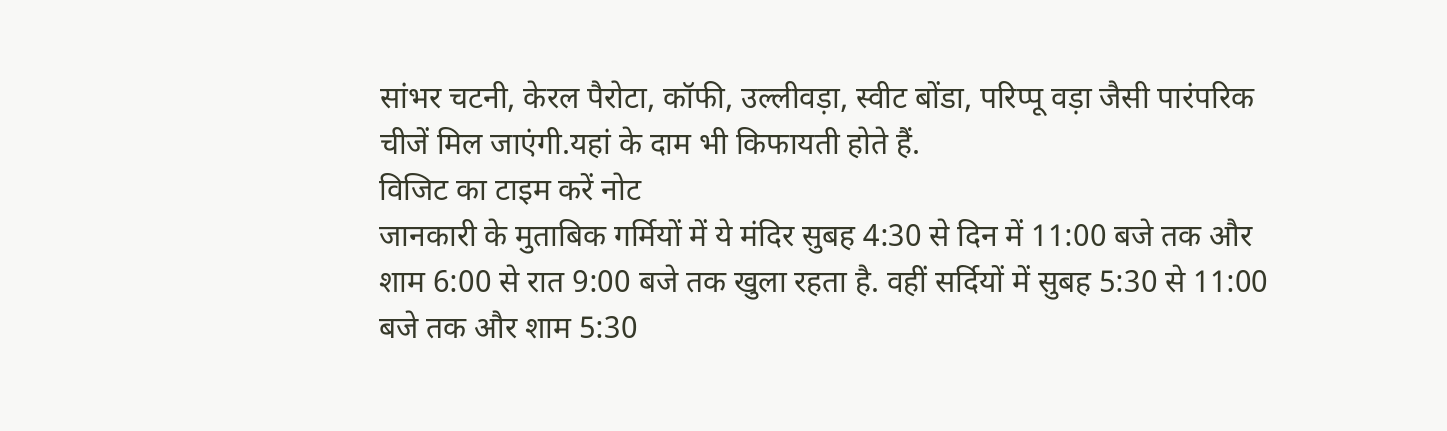सांभर चटनी, केरल पैरोटा, कॉफी, उल्लीवड़ा, स्वीट बोंडा, परिप्पू वड़ा जैसी पारंपरिक चीजें मिल जाएंगी.यहां के दाम भी किफायती होते हैं.
विजिट का टाइम करें नोट
जानकारी के मुताबिक गर्मियों में ये मंदिर सुबह 4:30 से दिन में 11:00 बजे तक और शाम 6:00 से रात 9:00 बजे तक खुला रहता है. वहीं सर्दियों में सुबह 5:30 से 11:00 बजे तक और शाम 5:30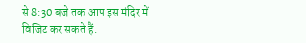से 8:30 बजे तक आप इस मंदिर में विजिट कर सकते हैं.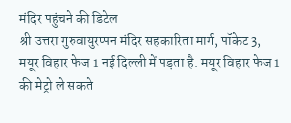मंदिर पहुंचने की डिटेल
श्री उत्तरा गुरुवायुरप्पन मंदिर सहकारिता मार्ग, पॉकेट 3, मयूर विहार फेज 1 नई दिल्ली में पड़ता है. मयूर विहार फेज 1 की मेट्रो ले सकते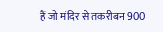हैं जो मंदिर से तकरीबन 900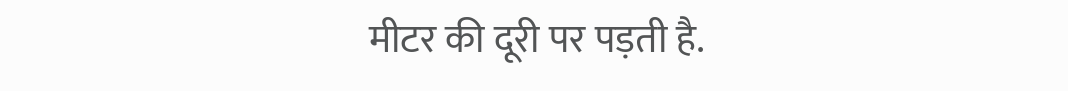मीटर की दूरी पर पड़ती है.